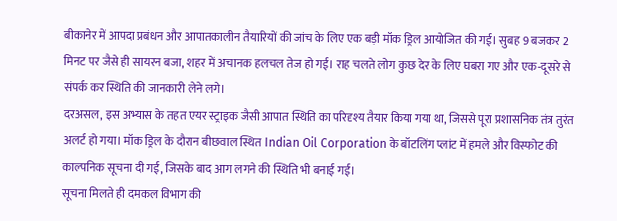बीकानेर में आपदा प्रबंधन और आपातकालीन तैयारियों की जांच के लिए एक बड़ी मॉक ड्रिल आयोजित की गई। सुबह 9 बजकर 2 मिनट पर जैसे ही सायरन बजा, शहर में अचानक हलचल तेज हो गई। राह चलते लोग कुछ देर के लिए घबरा गए और एक-दूसरे से संपर्क कर स्थिति की जानकारी लेने लगे।
दरअसल, इस अभ्यास के तहत एयर स्ट्राइक जैसी आपात स्थिति का परिदृश्य तैयार किया गया था, जिससे पूरा प्रशासनिक तंत्र तुरंत अलर्ट हो गया। मॉक ड्रिल के दौरान बीछवाल स्थित Indian Oil Corporation के बॉटलिंग प्लांट में हमले और विस्फोट की काल्पनिक सूचना दी गई, जिसके बाद आग लगने की स्थिति भी बनाई गई।
सूचना मिलते ही दमकल विभाग की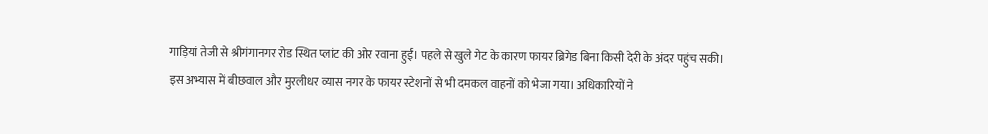गाड़ियां तेजी से श्रीगंगानगर रोड स्थित प्लांट की ओर रवाना हुईं। पहले से खुले गेट के कारण फायर ब्रिगेड बिना किसी देरी के अंदर पहुंच सकी।
इस अभ्यास में बीछवाल और मुरलीधर व्यास नगर के फायर स्टेशनों से भी दमकल वाहनों को भेजा गया। अधिकारियों ने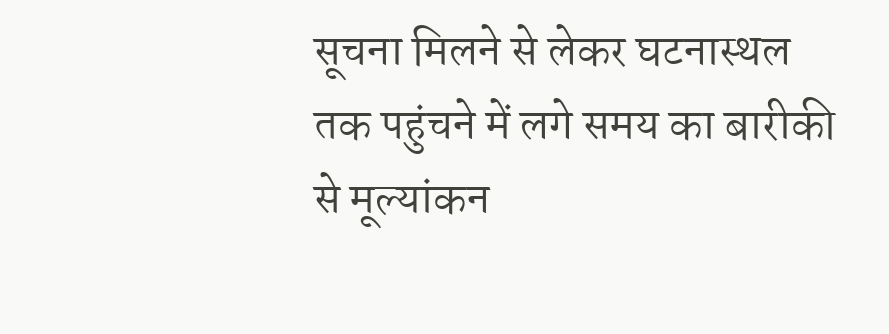सूचना मिलने से लेकर घटनास्थल तक पहुंचने में लगे समय का बारीकी से मूल्यांकन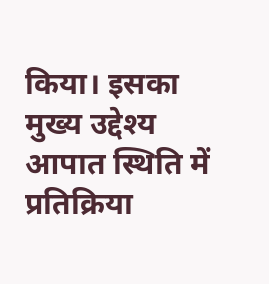किया। इसका मुख्य उद्देश्य आपात स्थिति में प्रतिक्रिया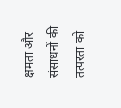क्षमता और संसाधनों की तत्परता को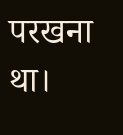परखना था।